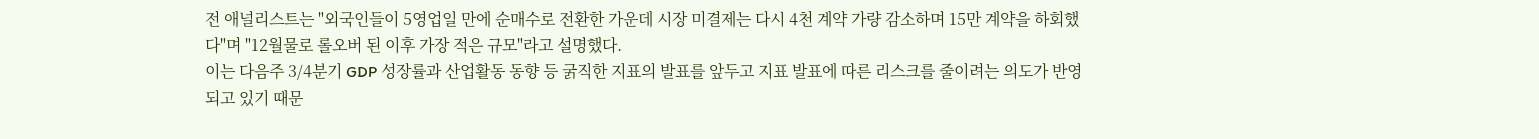전 애널리스트는 "외국인들이 5영업일 만에 순매수로 전환한 가운데 시장 미결제는 다시 4천 계약 가량 감소하며 15만 계약을 하회했다"며 "12월물로 롤오버 된 이후 가장 적은 규모"라고 설명했다.
이는 다음주 3/4분기 GDP 성장률과 산업활동 동향 등 굵직한 지표의 발표를 앞두고 지표 발표에 따른 리스크를 줄이려는 의도가 반영되고 있기 때문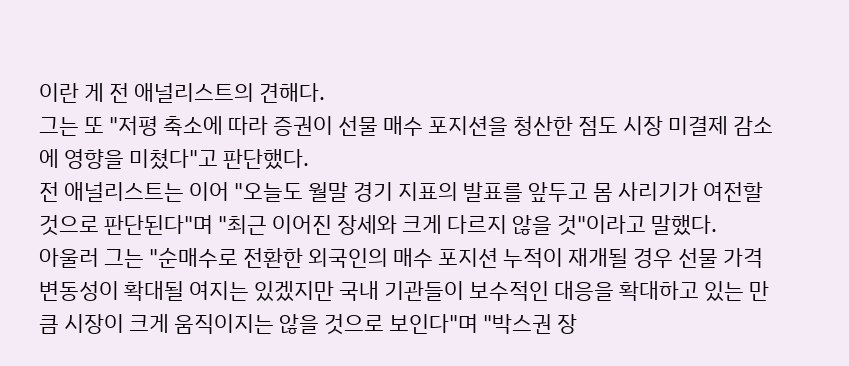이란 게 전 애널리스트의 견해다.
그는 또 "저평 축소에 따라 증권이 선물 매수 포지션을 청산한 점도 시장 미결제 감소에 영향을 미쳤다"고 판단했다.
전 애널리스트는 이어 "오늘도 월말 경기 지표의 발표를 앞두고 몸 사리기가 여전할 것으로 판단된다"며 "최근 이어진 장세와 크게 다르지 않을 것"이라고 말했다.
아울러 그는 "순매수로 전환한 외국인의 매수 포지션 누적이 재개될 경우 선물 가격 변동성이 확대될 여지는 있겠지만 국내 기관들이 보수적인 대응을 확대하고 있는 만큼 시장이 크게 움직이지는 않을 것으로 보인다"며 "박스권 장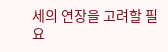세의 연장을 고려할 필요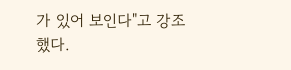가 있어 보인다"고 강조했다.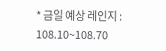* 금일 예상 레인지 : 108.10~108.70